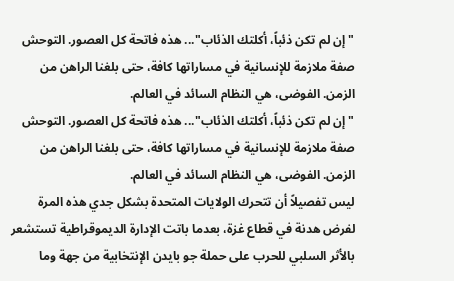"إن لم تكن ذئباً، أكلتك الذئاب"... هذه فاتحة كل العصور. التوحش صفة ملازمة للإنسانية في مساراتها كافة، حتى بلغنا الراهن من الزمن. الفوضى، هي النظام السائد في العالم.
"إن لم تكن ذئباً، أكلتك الذئاب"... هذه فاتحة كل العصور. التوحش صفة ملازمة للإنسانية في مساراتها كافة، حتى بلغنا الراهن من الزمن. الفوضى، هي النظام السائد في العالم.
ليس تفصيلاً أن تتحرك الولايات المتحدة بشكل جدي هذه المرة لفرض هدنة في قطاع غزة، بعدما باتت الإدارة الديموقراطية تستشعر بالأثر السلبي للحرب على حملة جو بايدن الإنتخابية من جهة وما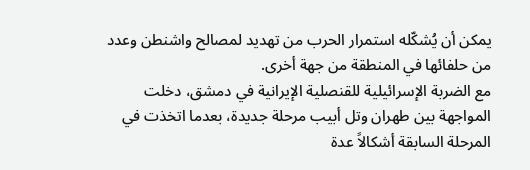يمكن أن يُشكّله استمرار الحرب من تهديد لمصالح واشنطن وعدد من حلفائها في المنطقة من جهة أخرى.
مع الضربة الإسرائيلية للقنصلية الإيرانية في دمشق، دخلت المواجهة بين طهران وتل أبيب مرحلة جديدة، بعدما اتخذت في المرحلة السابقة أشكالاً عدة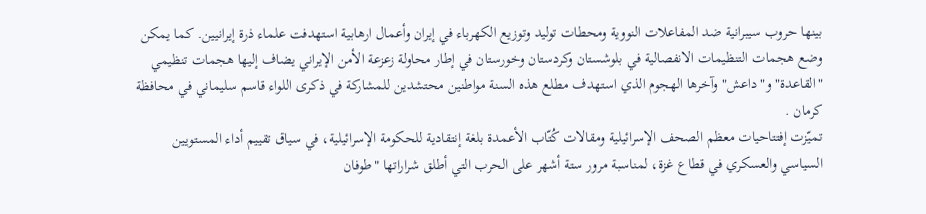بينها حروب سيبرانية ضد المفاعلات النووية ومحطات توليد وتوزيع الكهرباء في إيران وأعمال ارهابية استهدفت علماء ذرة إيرانيين. كما يمكن وضع هجمات التنظيمات الانفصالية في بلوشستان وكردستان وخورستان في إطار محاولة زعزعة الأمن الإيراني يضاف إليها هجمات تنظيمي "القاعدة" و"داعش" وآخرها الهجوم الذي استهدف مطلع هذه السنة مواطنين محتشدين للمشاركة في ذكرى اللواء قاسم سليماني في محافظة كرمان .
تميّزت إفتتاحيات معظم الصحف الإسرائيلية ومقالات كُتّاب الأعمدة بلغة إنتقادية للحكومة الإسرائيلية، في سياق تقييم أداء المستويين السياسي والعسكري في قطاع غزة، لمناسبة مرور ستة أشهر على الحرب التي أطلق شراراتها "طوفان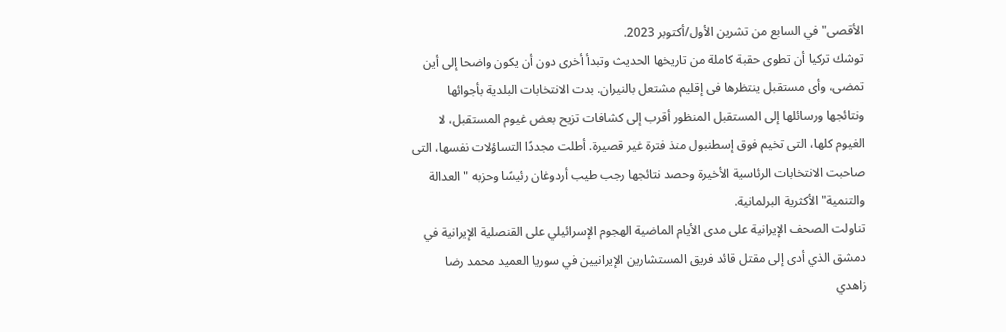الأقصى" في السابع من تشرين الأول/أكتوبر 2023.
توشك تركيا أن تطوى حقبة كاملة من تاريخها الحديث وتبدأ أخرى دون أن يكون واضحا إلى أين تمضى، وأى مستقبل ينتظرها فى إقليم مشتعل بالنيران. بدت الانتخابات البلدية بأجوائها ونتائجها ورسائلها إلى المستقبل المنظور أقرب إلى كشافات تزيح بعض غيوم المستقبل، لا الغيوم كلها، التى تخيم فوق إسطنبول منذ فترة غير قصيرة. أطلت مجددًا التساؤلات نفسها، التى صاحبت الانتخابات الرئاسية الأخيرة وحصد نتائجها رجب طيب أردوغان رئيسًا وحزبه "العدالة والتنمية" الأكثرية البرلمانية.
تناولت الصحف الإيرانية على مدى الأيام الماضية الهجوم الإسرائيلي على القنصلية الإيرانية في دمشق الذي أدى إلى مقتل قائد فريق المستشارين الإيرانيين في سوريا العميد محمد رضا زاهدي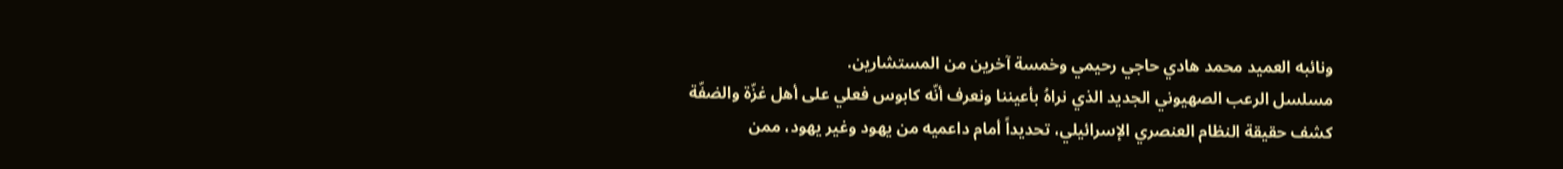ونائبه العميد محمد هادي حاجي رحيمي وخمسة آخرين من المستشارين.
مسلسل الرعب الصهيوني الجديد الذي نراهُ بأعيننا ونعرف أنّه كابوس فعلي على أهل غزّة والضفّة كشف حقيقة النظام العنصري الإسرائيلي، تحديداً أمام داعميه من يهود وغير يهود، ممن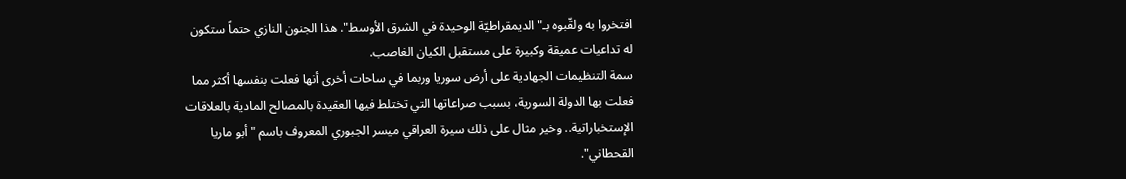افتخروا به ولقّبوه بـ"الديمقراطيّة الوحيدة في الشرق الأوسط". هذا الجنون النازي حتماً ستكون له تداعيات عميقة وكبيرة على مستقبل الكيان الغاصب.
سمة التنظيمات الجهادية على أرض سوريا وربما في ساحات أخرى أنها فعلت بنفسها أكثر مما فعلت بها الدولة السورية، بسبب صراعاتها التي تختلط فيها العقيدة بالمصالح المادية بالعلاقات الإستخباراتية.. وخير مثال على ذلك سيرة العراقي ميسر الجبوري المعروف باسم "أبو ماريا القحطاني".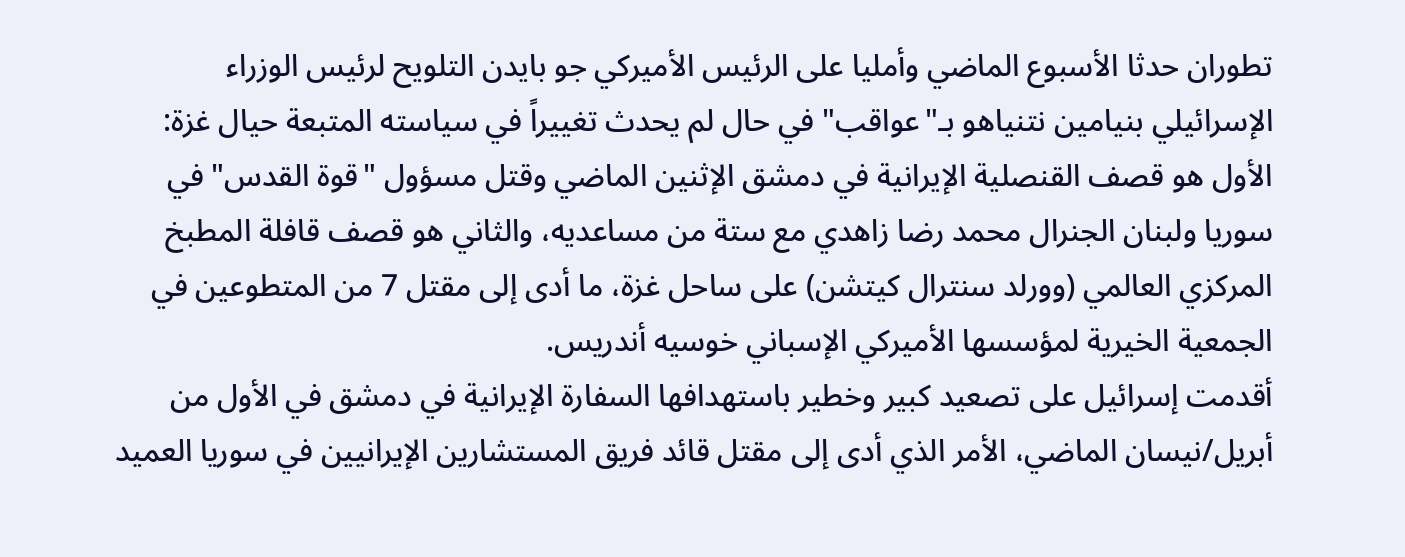تطوران حدثا الأسبوع الماضي وأمليا على الرئيس الأميركي جو بايدن التلويح لرئيس الوزراء الإسرائيلي بنيامين نتنياهو بـ"عواقب" في حال لم يحدث تغييراً في سياسته المتبعة حيال غزة: الأول هو قصف القنصلية الإيرانية في دمشق الإثنين الماضي وقتل مسؤول "قوة القدس" في سوريا ولبنان الجنرال محمد رضا زاهدي مع ستة من مساعديه، والثاني هو قصف قافلة المطبخ المركزي العالمي (وورلد سنترال كيتشن) على ساحل غزة، ما أدى إلى مقتل 7 من المتطوعين في الجمعية الخيرية لمؤسسها الأميركي الإسباني خوسيه أندريس.
أقدمت إسرائيل على تصعيد كبير وخطير باستهدافها السفارة الإيرانية في دمشق في الأول من أبريل/نيسان الماضي، الأمر الذي أدى إلى مقتل قائد فريق المستشارين الإيرانيين في سوريا العميد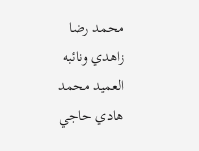محمد رضا زاهدي ونائبه العميد محمد هادي حاجي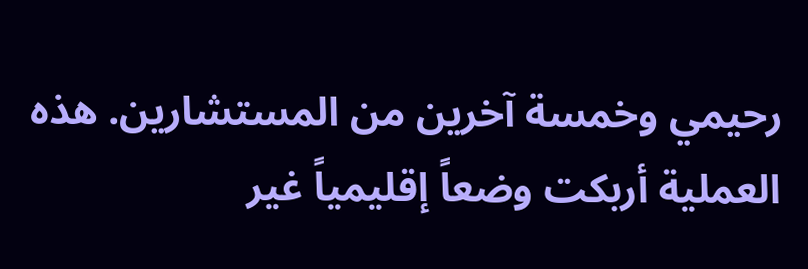رحيمي وخمسة آخرين من المستشارين. هذه العملية أربكت وضعاً إقليمياً غير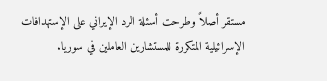مستقر أصلاً وطرحت أسئلة الرد الإيراني علی الإستهدافات الإسرائيلية المتكررة للمستشارين العاملين في سوريا.